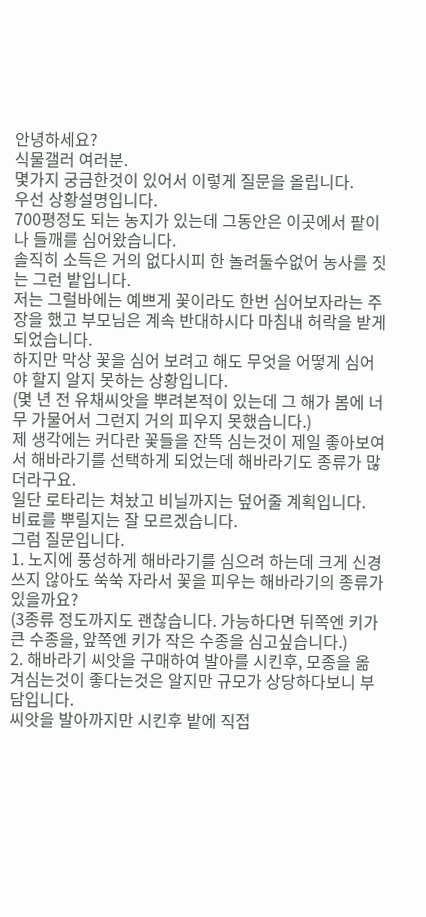안녕하세요?
식물갤러 여러분.
몇가지 궁금한것이 있어서 이렇게 질문을 올립니다.
우선 상황설명입니다.
700평정도 되는 농지가 있는데 그동안은 이곳에서 팥이나 들깨를 심어왔습니다.
솔직히 소득은 거의 없다시피 한 놀려둘수없어 농사를 짓는 그런 밭입니다.
저는 그럴바에는 예쁘게 꽃이라도 한번 심어보자라는 주장을 했고 부모님은 계속 반대하시다 마침내 허락을 받게 되었습니다.
하지만 막상 꽃을 심어 보려고 해도 무엇을 어떻게 심어야 할지 알지 못하는 상황입니다.
(몇 년 전 유채씨앗을 뿌려본적이 있는데 그 해가 봄에 너무 가물어서 그런지 거의 피우지 못했습니다.)
제 생각에는 커다란 꽃들을 잔뜩 심는것이 제일 좋아보여서 해바라기를 선택하게 되었는데 해바라기도 종류가 많더라구요.
일단 로타리는 쳐놨고 비닐까지는 덮어줄 계획입니다.
비료를 뿌릴지는 잘 모르겠습니다.
그럼 질문입니다.
1. 노지에 풍성하게 해바라기를 심으려 하는데 크게 신경쓰지 않아도 쑥쑥 자라서 꽃을 피우는 해바라기의 종류가 있을까요?
(3종류 정도까지도 괜찮습니다. 가능하다면 뒤쪽엔 키가 큰 수종을, 앞쪽엔 키가 작은 수종을 심고싶습니다.)
2. 해바라기 씨앗을 구매하여 발아를 시킨후, 모종을 옮겨심는것이 좋다는것은 알지만 규모가 상당하다보니 부담입니다.
씨앗을 발아까지만 시킨후 밭에 직접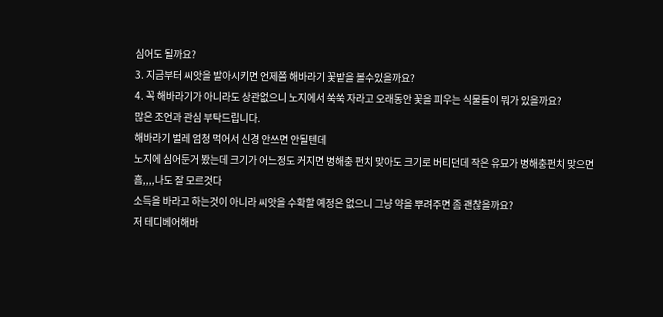심어도 될까요?
3. 지금부터 씨앗을 발아시키면 언제쯤 해바라기 꽃밭을 볼수있을까요?
4. 꼭 해바라기가 아니라도 상관없으니 노지에서 쑥쑥 자라고 오래동안 꽃을 피우는 식물들이 뭐가 있을까요?
많은 조언과 관심 부탁드립니다.
해바라기 벌레 엄청 먹어서 신경 안쓰면 안될텐데
노지에 심어둔거 봤는데 크기가 어느정도 커지면 병해충 펀치 맞아도 크기로 버티던데 작은 유묘가 병해충펀치 맞으면 흠,,,,나도 잘 모르것다
소득을 바라고 하는것이 아니라 씨앗을 수확할 예정은 없으니 그냥 약을 뿌려주면 좀 괜찮을까요?
저 테디베어해바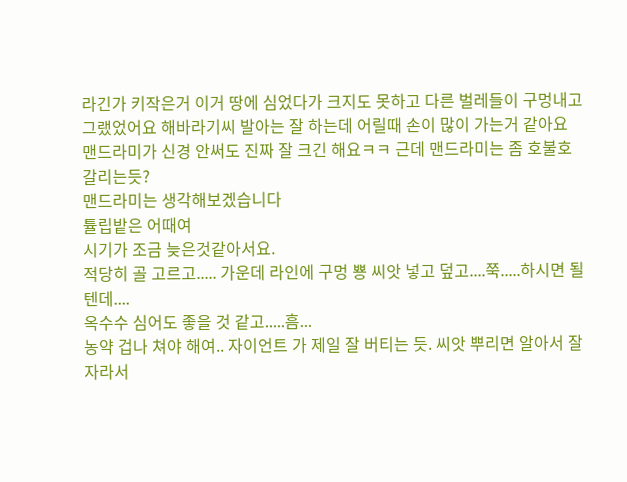라긴가 키작은거 이거 땅에 심었다가 크지도 못하고 다른 벌레들이 구멍내고 그랬었어요 해바라기씨 발아는 잘 하는데 어릴때 손이 많이 가는거 같아요 맨드라미가 신경 안써도 진짜 잘 크긴 해요ㅋㅋ 근데 맨드라미는 좀 호불호 갈리는듯?
맨드라미는 생각해보겠습니다
튤립밭은 어때여
시기가 조금 늦은것같아서요.
적당히 골 고르고..... 가운데 라인에 구멍 뿅 씨앗 넣고 덮고....쭉.....하시면 될텐데....
옥수수 심어도 좋을 것 같고.....흠...
농약 겁나 쳐야 해여.. 자이언트 가 제일 잘 버티는 듯. 씨앗 뿌리면 알아서 잘 자라서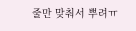줄만 맞춰서 뿌려ㅠ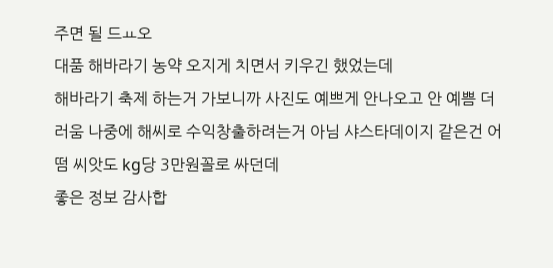주면 될 드ㅛ오
대품 해바라기 농약 오지게 치면서 키우긴 했었는데
해바라기 축제 하는거 가보니까 사진도 예쁘게 안나오고 안 예쁨 더러움 나중에 해씨로 수익창출하려는거 아님 샤스타데이지 같은건 어떰 씨앗도 kg당 3만원꼴로 싸던데
좋은 정보 감사합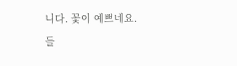니다. 꽃이 예쁘네요.
들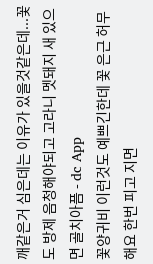깨같은거 심은데는 이유가 있을것같은데...꽃도 방제 음청해야되고 고라니 멧돼지 새 있으면 골치아픔 - dc App
꽃양귀비 이런것도 예쁘긴한데 꽃 은근 허무해요 한번 피고 지면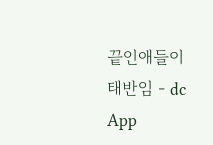끝인애들이 태반임 - dc App